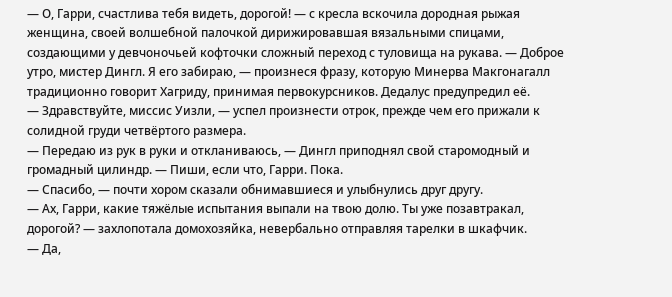— О, Гарри, счастлива тебя видеть, дорогой! — с кресла вскочила дородная рыжая женщина, своей волшебной палочкой дирижировавшая вязальными спицами, создающими у девчоночьей кофточки сложный переход с туловища на рукава. — Доброе утро, мистер Дингл. Я его забираю, — произнеся фразу, которую Минерва Макгонагалл традиционно говорит Хагриду, принимая первокурсников. Дедалус предупредил её.
— Здравствуйте, миссис Уизли, — успел произнести отрок, прежде чем его прижали к солидной груди четвёртого размера.
— Передаю из рук в руки и откланиваюсь, — Дингл приподнял свой старомодный и громадный цилиндр. — Пиши, если что, Гарри. Пока.
— Спасибо, — почти хором сказали обнимавшиеся и улыбнулись друг другу.
— Ах, Гарри, какие тяжёлые испытания выпали на твою долю. Ты уже позавтракал, дорогой? — захлопотала домохозяйка, невербально отправляя тарелки в шкафчик.
— Да,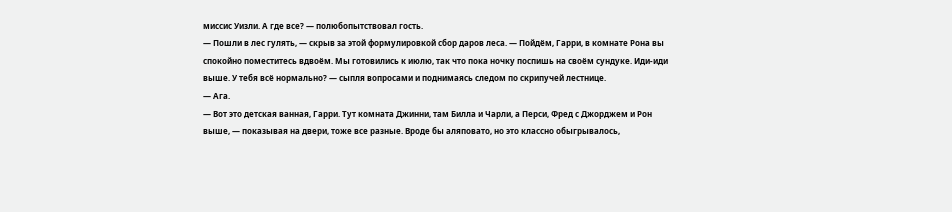миссис Уизли. А где все? — полюбопытствовал гость.
— Пошли в лес гулять, — скрыв за этой формулировкой сбор даров леса. — Пойдём, Гарри, в комнате Рона вы спокойно поместитесь вдвоём. Мы готовились к июлю, так что пока ночку поспишь на своём сундуке. Иди-иди выше. У тебя всё нормально? — сыпля вопросами и поднимаясь следом по скрипучей лестнице.
— Ага.
— Вот это детская ванная, Гарри. Тут комната Джинни, там Билла и Чарли, а Перси, Фред с Джорджем и Рон выше, — показывая на двери, тоже все разные. Вроде бы аляповато, но это классно обыгрывалось,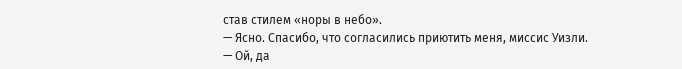став стилем «норы в небо».
— Ясно. Спасибо, что согласились приютить меня, миссис Уизли.
— Ой, да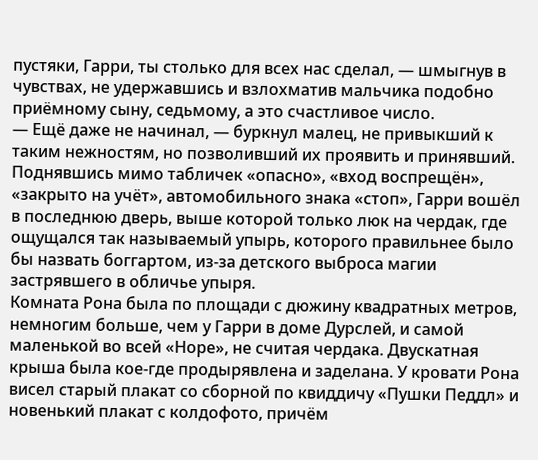пустяки, Гарри, ты столько для всех нас сделал, — шмыгнув в чувствах, не удержавшись и взлохматив мальчика подобно приёмному сыну, седьмому, а это счастливое число.
— Ещё даже не начинал, — буркнул малец, не привыкший к таким нежностям, но позволивший их проявить и принявший.
Поднявшись мимо табличек «опасно», «вход воспрещён», «закрыто на учёт», автомобильного знака «стоп», Гарри вошёл в последнюю дверь, выше которой только люк на чердак, где ощущался так называемый упырь, которого правильнее было бы назвать боггартом, из-за детского выброса магии застрявшего в обличье упыря.
Комната Рона была по площади с дюжину квадратных метров, немногим больше, чем у Гарри в доме Дурслей, и самой маленькой во всей «Норе», не считая чердака. Двускатная крыша была кое-где продырявлена и заделана. У кровати Рона висел старый плакат со сборной по квиддичу «Пушки Педдл» и новенький плакат с колдофото, причём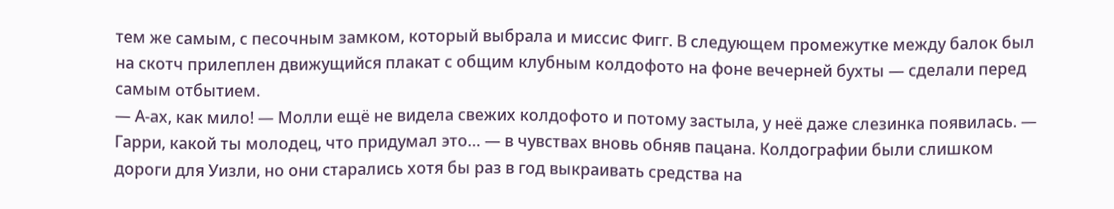тем же самым, с песочным замком, который выбрала и миссис Фигг. В следующем промежутке между балок был на скотч прилеплен движущийся плакат с общим клубным колдофото на фоне вечерней бухты — сделали перед самым отбытием.
— А-ах, как мило! — Молли ещё не видела свежих колдофото и потому застыла, у неё даже слезинка появилась. — Гарри, какой ты молодец, что придумал это… — в чувствах вновь обняв пацана. Колдографии были слишком дороги для Уизли, но они старались хотя бы раз в год выкраивать средства на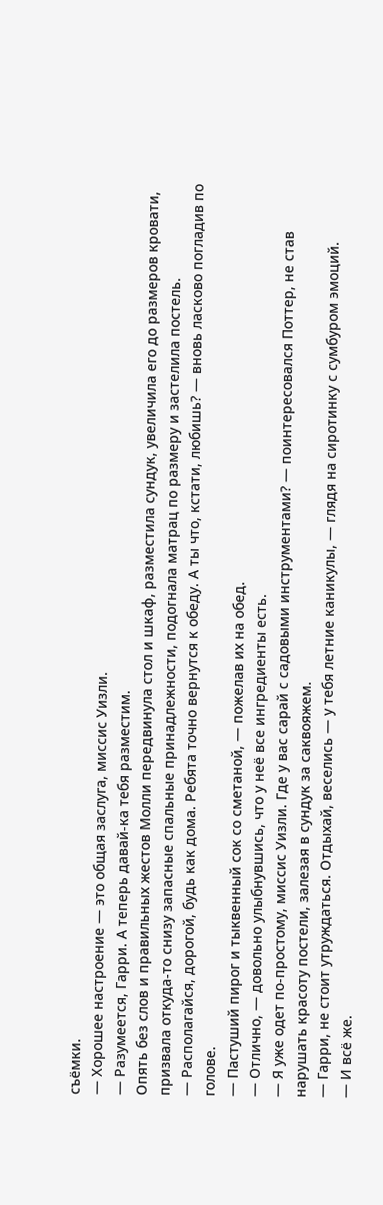съёмки.
— Хорошее настроение — это общая заслуга, миссис Уизли.
— Разумеется, Гарри. А теперь давай-ка тебя разместим.
Опять без слов и правильных жестов Молли передвинула стол и шкаф, разместила сундук, увеличила его до размеров кровати, призвала откуда-то снизу запасные спальные принадлежности, подогнала матрац по размеру и застелила постель.
— Располагайся, дорогой, будь как дома. Ребята точно вернутся к обеду. А ты что, кстати, любишь? — вновь ласково погладив по голове.
— Пастуший пирог и тыквенный сок со сметаной, — пожелав их на обед.
— Отлично, — довольно улыбнувшись, что у неё все ингредиенты есть.
— Я уже одет по-простому, миссис Уизли. Где у вас сарай с садовыми инструментами? — поинтересовался Поттер, не став нарушать красоту постели, залезая в сундук за саквояжем.
— Гарри, не стоит утруждаться. Отдыхай, веселись — у тебя летние каникулы, — глядя на сиротинку с сумбуром эмоций.
— И всё же.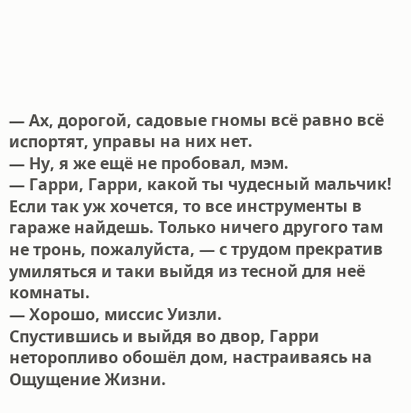— Ах, дорогой, садовые гномы всё равно всё испортят, управы на них нет.
— Ну, я же ещё не пробовал, мэм.
— Гарри, Гарри, какой ты чудесный мальчик! Если так уж хочется, то все инструменты в гараже найдешь. Только ничего другого там не тронь, пожалуйста, — с трудом прекратив умиляться и таки выйдя из тесной для неё комнаты.
— Хорошо, миссис Уизли.
Спустившись и выйдя во двор, Гарри неторопливо обошёл дом, настраиваясь на Ощущение Жизни.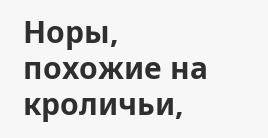Норы, похожие на кроличьи,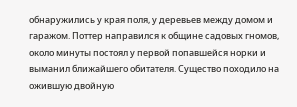обнаружились у края поля, у деревьев между домом и гаражом. Поттер направился к общине садовых гномов, около минуты постоял у первой попавшейся норки и выманил ближайшего обитателя. Существо походило на ожившую двойную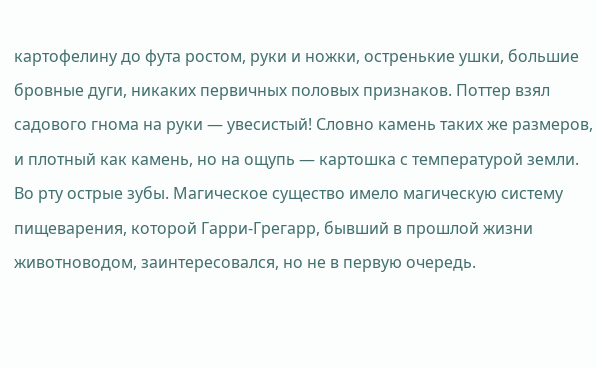картофелину до фута ростом, руки и ножки, остренькие ушки, большие бровные дуги, никаких первичных половых признаков. Поттер взял садового гнома на руки — увесистый! Словно камень таких же размеров, и плотный как камень, но на ощупь — картошка с температурой земли. Во рту острые зубы. Магическое существо имело магическую систему пищеварения, которой Гарри-Грегарр, бывший в прошлой жизни животноводом, заинтересовался, но не в первую очередь.